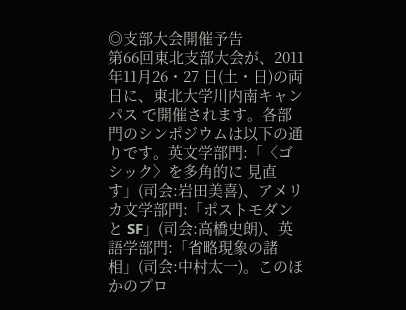◎支部大会開催予告
第66回東北支部大会が、2011年11月26・27 日(土・日)の両日に、東北大学川内南キャンパス で開催されます。各部門のシンポジウムは以下の通りです。英文学部門:「〈ゴシック〉を多角的に 見直す」(司会:岩田美喜)、アメリカ文学部門:「ポストモダンと SF」(司会:高橋史朗)、英語学部門:「省略現象の諸相」(司会:中村太一)。このほかのプロ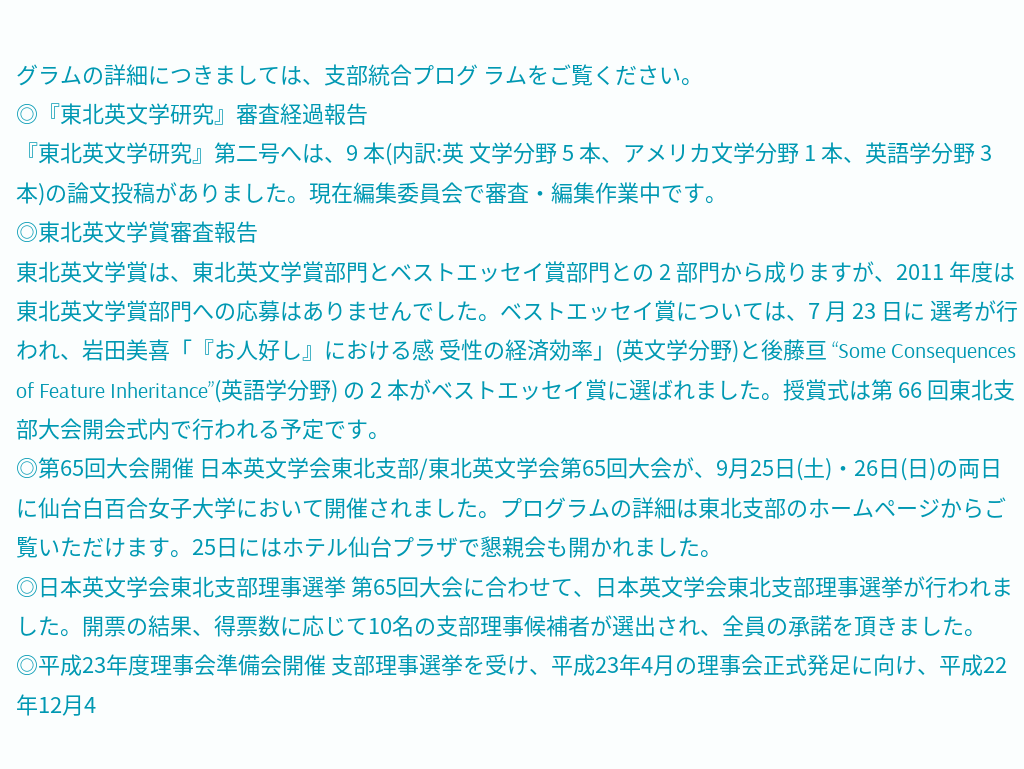グラムの詳細につきましては、支部統合プログ ラムをご覧ください。
◎『東北英文学研究』審査経過報告
『東北英文学研究』第二号へは、9 本(内訳:英 文学分野 5 本、アメリカ文学分野 1 本、英語学分野 3 本)の論文投稿がありました。現在編集委員会で審査・編集作業中です。
◎東北英文学賞審査報告
東北英文学賞は、東北英文学賞部門とベストエッセイ賞部門との 2 部門から成りますが、2011 年度は東北英文学賞部門への応募はありませんでした。ベストエッセイ賞については、7 月 23 日に 選考が行われ、岩田美喜「『お人好し』における感 受性の経済効率」(英文学分野)と後藤亘 “Some Consequences of Feature Inheritance”(英語学分野) の 2 本がベストエッセイ賞に選ばれました。授賞式は第 66 回東北支部大会開会式内で行われる予定です。
◎第65回大会開催 日本英文学会東北支部/東北英文学会第65回大会が、9月25日(土)・26日(日)の両日に仙台白百合女子大学において開催されました。プログラムの詳細は東北支部のホームページからご覧いただけます。25日にはホテル仙台プラザで懇親会も開かれました。
◎日本英文学会東北支部理事選挙 第65回大会に合わせて、日本英文学会東北支部理事選挙が行われました。開票の結果、得票数に応じて10名の支部理事候補者が選出され、全員の承諾を頂きました。
◎平成23年度理事会準備会開催 支部理事選挙を受け、平成23年4月の理事会正式発足に向け、平成22年12月4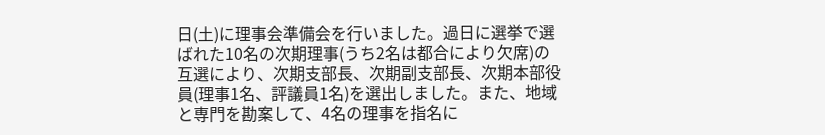日(土)に理事会準備会を行いました。過日に選挙で選ばれた10名の次期理事(うち2名は都合により欠席)の互選により、次期支部長、次期副支部長、次期本部役員(理事1名、評議員1名)を選出しました。また、地域と専門を勘案して、4名の理事を指名に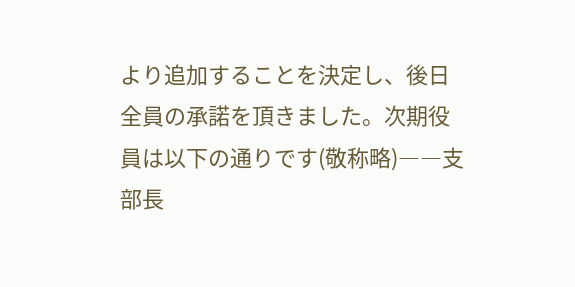より追加することを決定し、後日全員の承諾を頂きました。次期役員は以下の通りです(敬称略)――支部長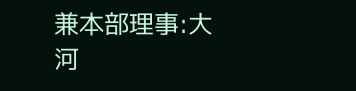兼本部理事:大河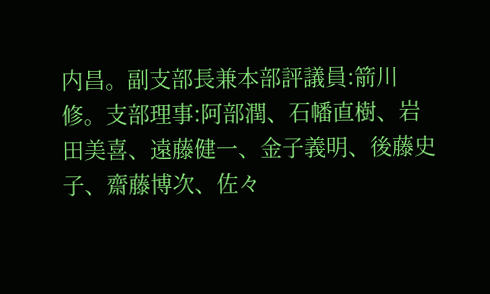内昌。副支部長兼本部評議員:箭川修。支部理事:阿部潤、石幡直樹、岩田美喜、遠藤健一、金子義明、後藤史子、齋藤博次、佐々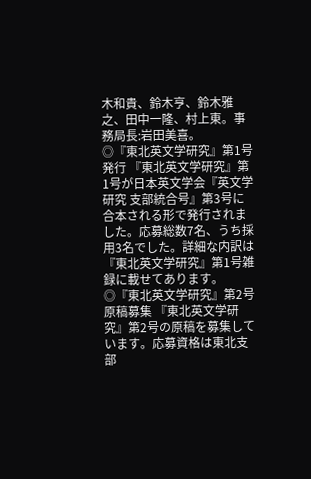木和貴、鈴木亨、鈴木雅之、田中一隆、村上東。事務局長:岩田美喜。
◎『東北英文学研究』第1号発行 『東北英文学研究』第1号が日本英文学会『英文学研究 支部統合号』第3号に合本される形で発行されました。応募総数7名、うち採用3名でした。詳細な内訳は『東北英文学研究』第1号雑録に載せてあります。
◎『東北英文学研究』第2号原稿募集 『東北英文学研究』第2号の原稿を募集しています。応募資格は東北支部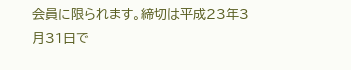会員に限られます。締切は平成23年3月31日で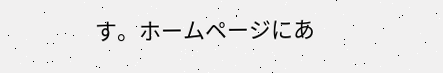す。ホームページにあ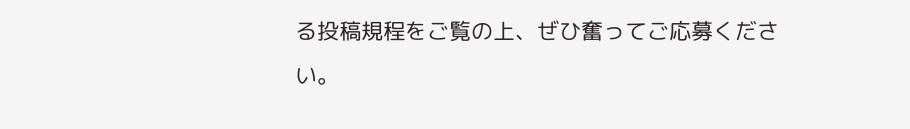る投稿規程をご覧の上、ぜひ奮ってご応募ください。